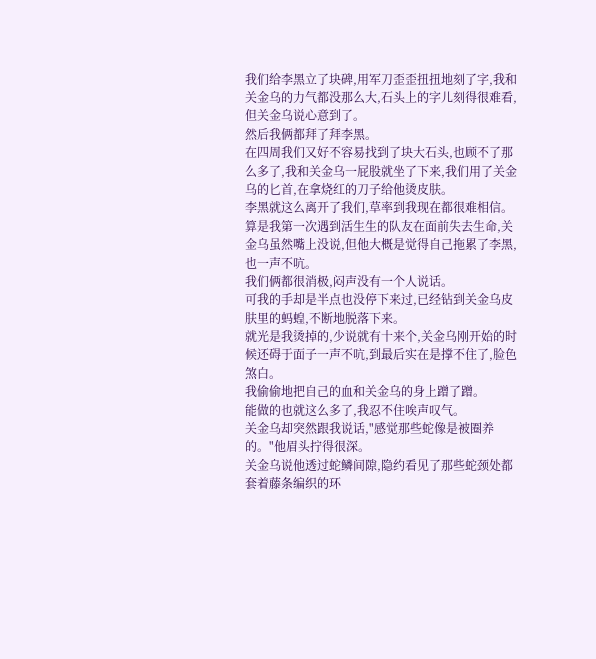我们给李黑立了块碑,用军刀歪歪扭扭地刻了字,我和关金乌的力气都没那么大,石头上的字儿刻得很难看,但关金乌说心意到了。
然后我俩都拜了拜李黑。
在四周我们又好不容易找到了块大石头,也顾不了那么多了,我和关金乌一屁股就坐了下来,我们用了关金乌的匕首,在拿烧红的刀子给他烫皮肤。
李黑就这么离开了我们,草率到我现在都很难相信。
算是我第一次遇到活生生的队友在面前失去生命,关金乌虽然嘴上没说,但他大概是觉得自己拖累了李黑,也一声不吭。
我们俩都很消极,闷声没有一个人说话。
可我的手却是半点也没停下来过,已经钻到关金乌皮肤里的蚂蝗,不断地脱落下来。
就光是我烫掉的,少说就有十来个,关金乌刚开始的时候还碍于面子一声不吭,到最后实在是撑不住了,脸色煞白。
我偷偷地把自己的血和关金乌的身上蹭了蹭。
能做的也就这么多了,我忍不住唉声叹气。
关金乌却突然跟我说话,"感觉那些蛇像是被圈养的。"他眉头拧得很深。
关金乌说他透过蛇鳞间隙,隐约看见了那些蛇颈处都套着藤条编织的环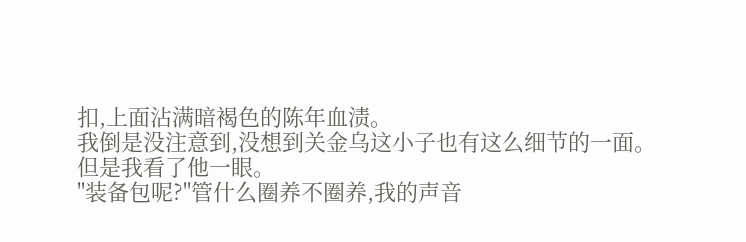扣,上面沾满暗褐色的陈年血渍。
我倒是没注意到,没想到关金乌这小子也有这么细节的一面。
但是我看了他一眼。
"装备包呢?"管什么圈养不圈养,我的声音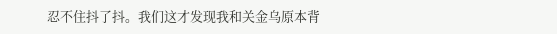忍不住抖了抖。我们这才发现我和关金乌原本背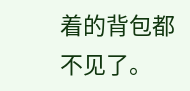着的背包都不见了。